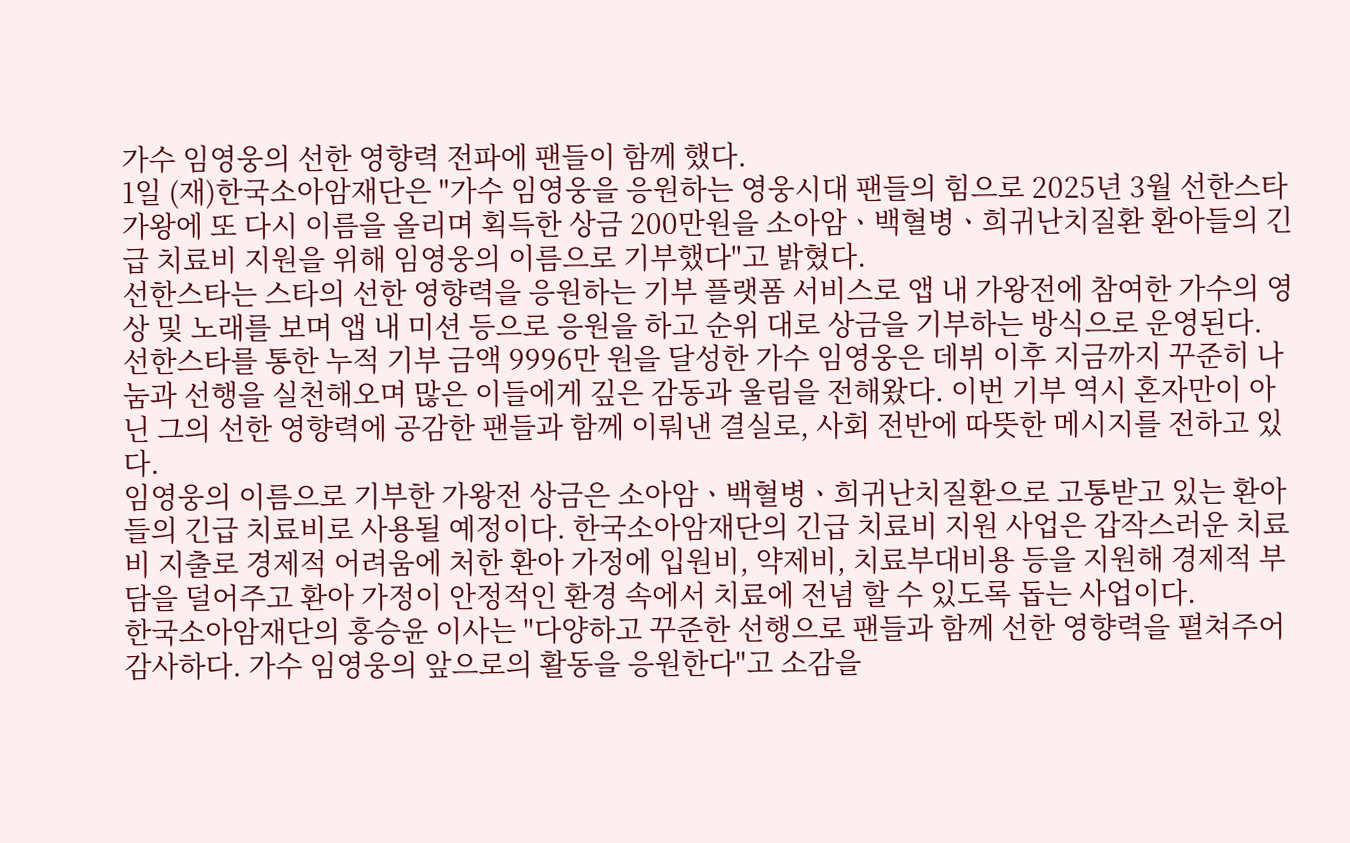가수 임영웅의 선한 영향력 전파에 팬들이 함께 했다.
1일 (재)한국소아암재단은 "가수 임영웅을 응원하는 영웅시대 팬들의 힘으로 2025년 3월 선한스타 가왕에 또 다시 이름을 올리며 획득한 상금 200만원을 소아암ㆍ백혈병ㆍ희귀난치질환 환아들의 긴급 치료비 지원을 위해 임영웅의 이름으로 기부했다"고 밝혔다.
선한스타는 스타의 선한 영향력을 응원하는 기부 플랫폼 서비스로 앱 내 가왕전에 참여한 가수의 영상 및 노래를 보며 앱 내 미션 등으로 응원을 하고 순위 대로 상금을 기부하는 방식으로 운영된다.
선한스타를 통한 누적 기부 금액 9996만 원을 달성한 가수 임영웅은 데뷔 이후 지금까지 꾸준히 나눔과 선행을 실천해오며 많은 이들에게 깊은 감동과 울림을 전해왔다. 이번 기부 역시 혼자만이 아닌 그의 선한 영향력에 공감한 팬들과 함께 이뤄낸 결실로, 사회 전반에 따뜻한 메시지를 전하고 있다.
임영웅의 이름으로 기부한 가왕전 상금은 소아암ㆍ백혈병ㆍ희귀난치질환으로 고통받고 있는 환아들의 긴급 치료비로 사용될 예정이다. 한국소아암재단의 긴급 치료비 지원 사업은 갑작스러운 치료비 지출로 경제적 어려움에 처한 환아 가정에 입원비, 약제비, 치료부대비용 등을 지원해 경제적 부담을 덜어주고 환아 가정이 안정적인 환경 속에서 치료에 전념 할 수 있도록 돕는 사업이다.
한국소아암재단의 홍승윤 이사는 "다양하고 꾸준한 선행으로 팬들과 함께 선한 영향력을 펼쳐주어 감사하다. 가수 임영웅의 앞으로의 활동을 응원한다"고 소감을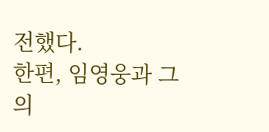전했다.
한편, 임영웅과 그의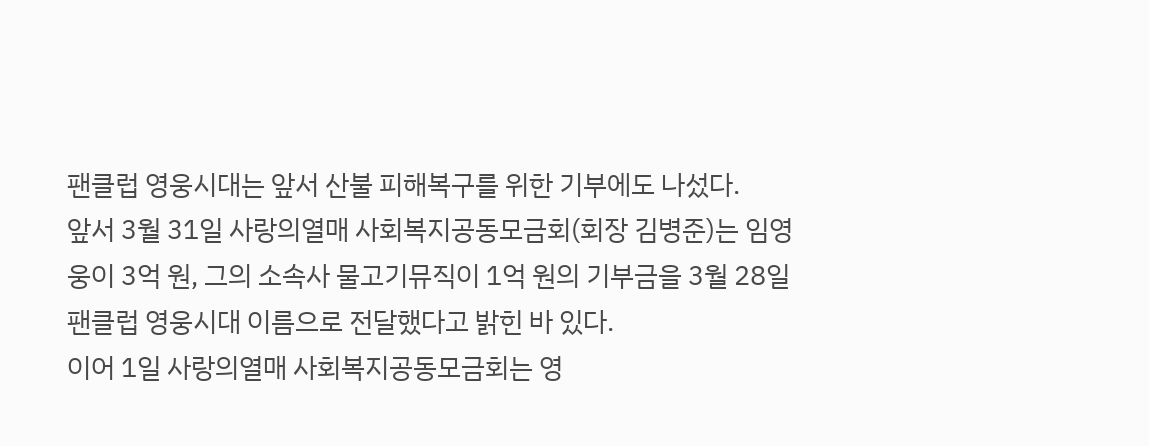팬클럽 영웅시대는 앞서 산불 피해복구를 위한 기부에도 나섰다.
앞서 3월 31일 사랑의열매 사회복지공동모금회(회장 김병준)는 임영웅이 3억 원, 그의 소속사 물고기뮤직이 1억 원의 기부금을 3월 28일 팬클럽 영웅시대 이름으로 전달했다고 밝힌 바 있다.
이어 1일 사랑의열매 사회복지공동모금회는 영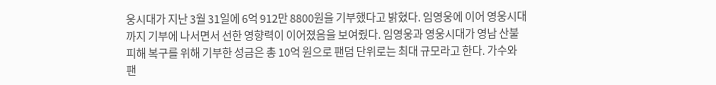웅시대가 지난 3월 31일에 6억 912만 8800원을 기부했다고 밝혔다. 임영웅에 이어 영웅시대까지 기부에 나서면서 선한 영향력이 이어졌음을 보여줬다. 임영웅과 영웅시대가 영남 산불 피해 복구를 위해 기부한 성금은 총 10억 원으로 팬덤 단위로는 최대 규모라고 한다. 가수와 팬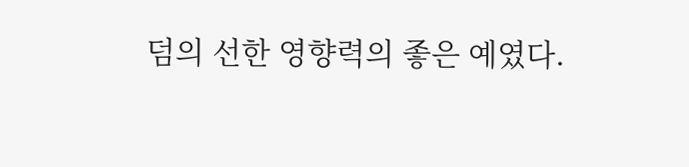덤의 선한 영향력의 좋은 예였다.